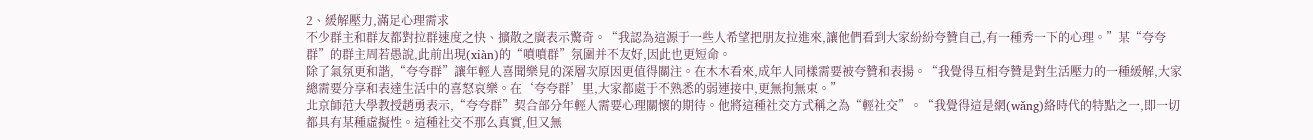2、緩解壓力,滿足心理需求
不少群主和群友都對拉群速度之快、擴散之廣表示驚奇。“我認為這源于一些人希望把朋友拉進來,讓他們看到大家紛紛夸贊自己,有一種秀一下的心理。”某“夸夸群”的群主周若愚說,此前出現(xiàn)的“噴噴群”氛圍并不友好,因此也更短命。
除了氣氛更和諧,“夸夸群”讓年輕人喜聞樂見的深層次原因更值得關注。在木木看來,成年人同樣需要被夸贊和表揚。“我覺得互相夸贊是對生活壓力的一種緩解,大家總需要分享和表達生活中的喜怒哀樂。在‘夸夸群’里,大家都處于不熟悉的弱連接中,更無拘無束。”
北京師范大學教授趙勇表示,“夸夸群”契合部分年輕人需要心理關懷的期待。他將這種社交方式稱之為“輕社交”。“我覺得這是網(wǎng)絡時代的特點之一,即一切都具有某種虛擬性。這種社交不那么真實,但又無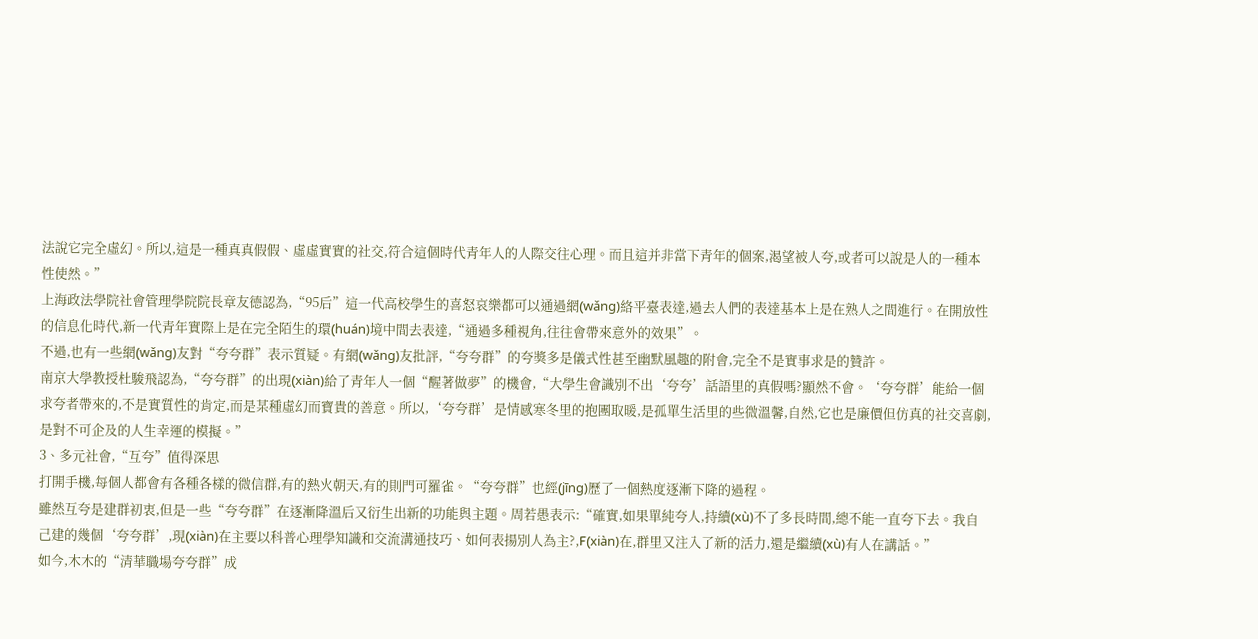法說它完全虛幻。所以,這是一種真真假假、虛虛實實的社交,符合這個時代青年人的人際交往心理。而且這并非當下青年的個案,渴望被人夸,或者可以說是人的一種本性使然。”
上海政法學院社會管理學院院長章友德認為,“95后”這一代高校學生的喜怒哀樂都可以通過網(wǎng)絡平臺表達,過去人們的表達基本上是在熟人之間進行。在開放性的信息化時代,新一代青年實際上是在完全陌生的環(huán)境中間去表達,“通過多種視角,往往會帶來意外的效果”。
不過,也有一些網(wǎng)友對“夸夸群”表示質疑。有網(wǎng)友批評,“夸夸群”的夸獎多是儀式性甚至幽默風趣的附會,完全不是實事求是的贊許。
南京大學教授杜駿飛認為,“夸夸群”的出現(xiàn)給了青年人一個“醒著做夢”的機會,“大學生會識別不出‘夸夸’話語里的真假嗎?顯然不會。‘夸夸群’能給一個求夸者帶來的,不是實質性的肯定,而是某種虛幻而寶貴的善意。所以,‘夸夸群’是情感寒冬里的抱團取暖,是孤單生活里的些微溫馨,自然,它也是廉價但仿真的社交喜劇,是對不可企及的人生幸運的模擬。”
3、多元社會,“互夸”值得深思
打開手機,每個人都會有各種各樣的微信群,有的熱火朝天,有的則門可羅雀。“夸夸群”也經(jīng)歷了一個熱度逐漸下降的過程。
雖然互夸是建群初衷,但是一些“夸夸群”在逐漸降溫后又衍生出新的功能與主題。周若愚表示:“確實,如果單純夸人,持續(xù)不了多長時間,總不能一直夸下去。我自己建的幾個‘夸夸群’,現(xiàn)在主要以科普心理學知識和交流溝通技巧、如何表揚別人為主?,F(xiàn)在,群里又注入了新的活力,還是繼續(xù)有人在講話。”
如今,木木的“清華職場夸夸群”成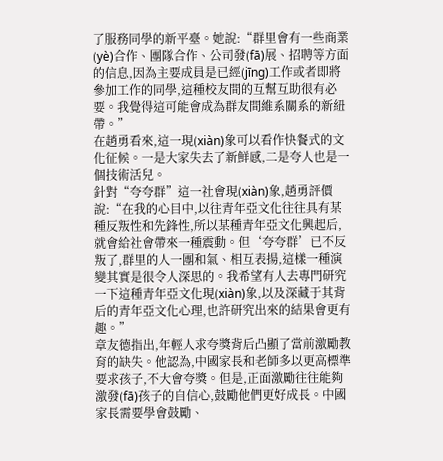了服務同學的新平臺。她說:“群里會有一些商業(yè)合作、團隊合作、公司發(fā)展、招聘等方面的信息,因為主要成員是已經(jīng)工作或者即將參加工作的同學,這種校友間的互幫互助很有必要。我覺得這可能會成為群友間維系關系的新紐帶。”
在趙勇看來,這一現(xiàn)象可以看作快餐式的文化征候。一是大家失去了新鮮感,二是夸人也是一個技術活兒。
針對“夸夸群”這一社會現(xiàn)象,趙勇評價說:“在我的心目中,以往青年亞文化往往具有某種反叛性和先鋒性,所以某種青年亞文化興起后,就會給社會帶來一種震動。但‘夸夸群’已不反叛了,群里的人一團和氣、相互表揚,這樣一種演變其實是很令人深思的。我希望有人去專門研究一下這種青年亞文化現(xiàn)象,以及深藏于其背后的青年亞文化心理,也許研究出來的結果會更有趣。”
章友德指出,年輕人求夸獎背后凸顯了當前激勵教育的缺失。他認為,中國家長和老師多以更高標準要求孩子,不大會夸獎。但是,正面激勵往往能夠激發(fā)孩子的自信心,鼓勵他們更好成長。中國家長需要學會鼓勵、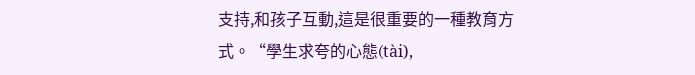支持,和孩子互動,這是很重要的一種教育方式。“學生求夸的心態(tài),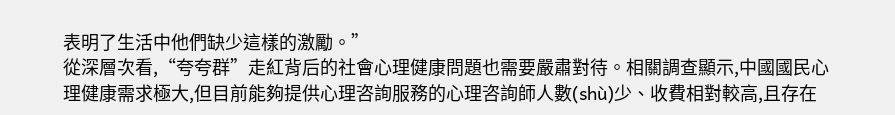表明了生活中他們缺少這樣的激勵。”
從深層次看,“夸夸群”走紅背后的社會心理健康問題也需要嚴肅對待。相關調查顯示,中國國民心理健康需求極大,但目前能夠提供心理咨詢服務的心理咨詢師人數(shù)少、收費相對較高,且存在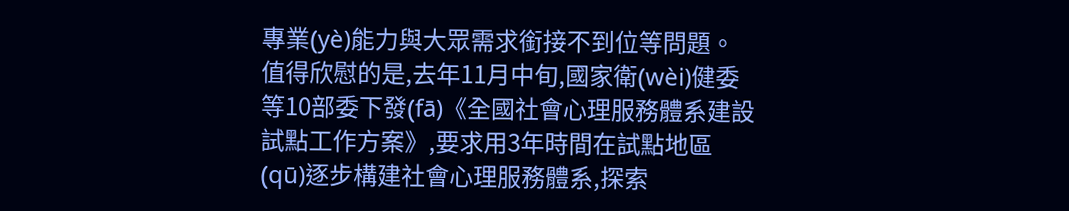專業(yè)能力與大眾需求銜接不到位等問題。
值得欣慰的是,去年11月中旬,國家衛(wèi)健委等10部委下發(fā)《全國社會心理服務體系建設試點工作方案》,要求用3年時間在試點地區(qū)逐步構建社會心理服務體系,探索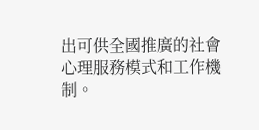出可供全國推廣的社會心理服務模式和工作機制。